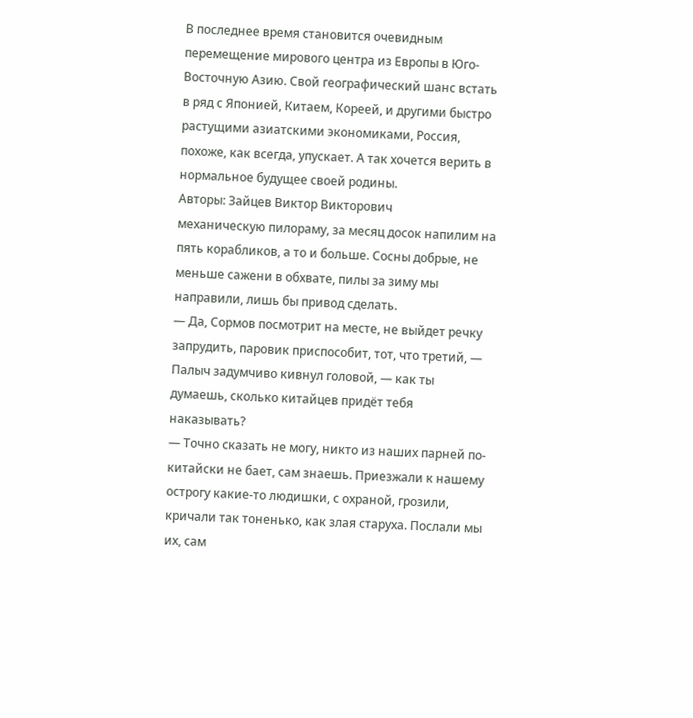В последнее время становится очевидным перемещение мирового центра из Европы в Юго-Восточную Азию. Свой географический шанс встать в ряд с Японией, Китаем, Кореей, и другими быстро растущими азиатскими экономиками, Россия, похоже, как всегда, упускает. А так хочется верить в нормальное будущее своей родины.
Авторы: Зайцев Виктор Викторович
механическую пилораму, за месяц досок напилим на пять корабликов, а то и больше. Сосны добрые, не меньше сажени в обхвате, пилы за зиму мы направили, лишь бы привод сделать.
— Да, Сормов посмотрит на месте, не выйдет речку запрудить, паровик приспособит, тот, что третий, — Палыч задумчиво кивнул головой, — как ты думаешь, сколько китайцев придёт тебя наказывать?
— Точно сказать не могу, никто из наших парней по-китайски не бает, сам знаешь. Приезжали к нашему острогу какие-то людишки, с охраной, грозили, кричали так тоненько, как злая старуха. Послали мы их, сам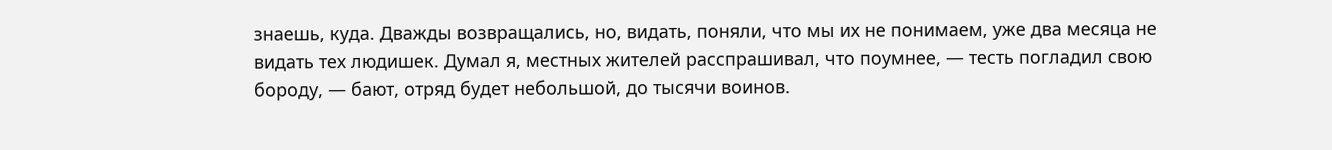знаешь, куда. Дважды возвращались, но, видать, поняли, что мы их не понимаем, уже два месяца не видать тех людишек. Думал я, местных жителей расспрашивал, что поумнее, — тесть погладил свою бороду, — бают, отряд будет небольшой, до тысячи воинов.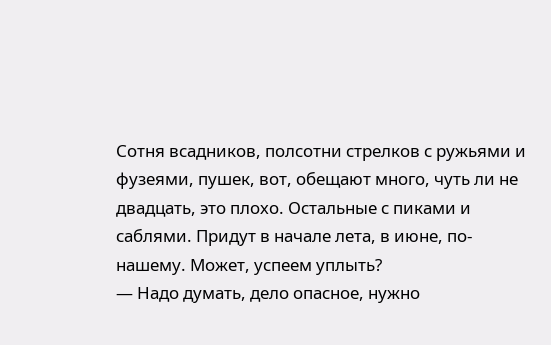Сотня всадников, полсотни стрелков с ружьями и фузеями, пушек, вот, обещают много, чуть ли не двадцать, это плохо. Остальные с пиками и саблями. Придут в начале лета, в июне, по-нашему. Может, успеем уплыть?
— Надо думать, дело опасное, нужно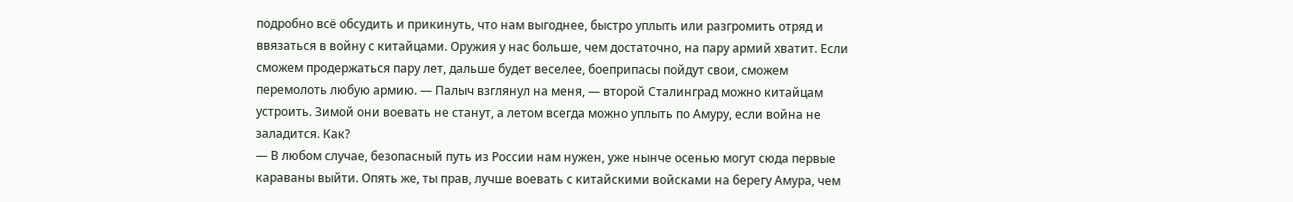подробно всё обсудить и прикинуть, что нам выгоднее, быстро уплыть или разгромить отряд и ввязаться в войну с китайцами. Оружия у нас больше, чем достаточно, на пару армий хватит. Если сможем продержаться пару лет, дальше будет веселее, боеприпасы пойдут свои, сможем перемолоть любую армию. — Палыч взглянул на меня, — второй Сталинград можно китайцам устроить. Зимой они воевать не станут, а летом всегда можно уплыть по Амуру, если война не заладится. Как?
— В любом случае, безопасный путь из России нам нужен, уже нынче осенью могут сюда первые караваны выйти. Опять же, ты прав, лучше воевать с китайскими войсками на берегу Амура, чем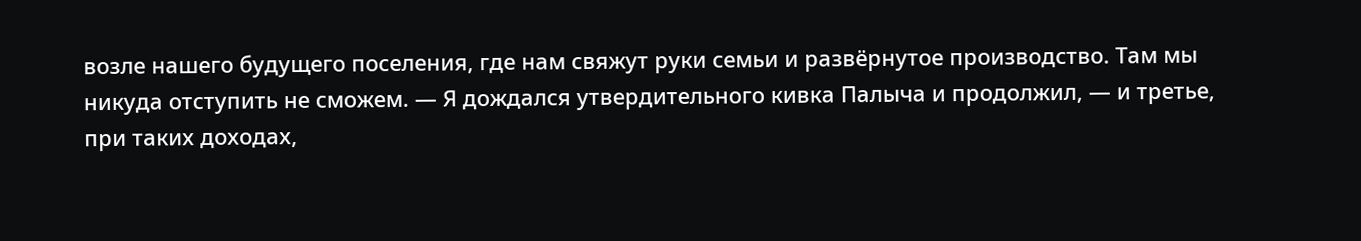возле нашего будущего поселения, где нам свяжут руки семьи и развёрнутое производство. Там мы никуда отступить не сможем. — Я дождался утвердительного кивка Палыча и продолжил, — и третье, при таких доходах,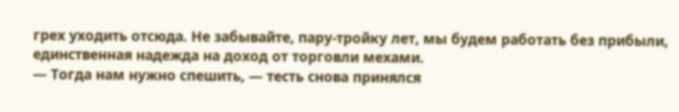грех уходить отсюда. Не забывайте, пару-тройку лет, мы будем работать без прибыли, единственная надежда на доход от торговли мехами.
— Тогда нам нужно спешить, — тесть снова принялся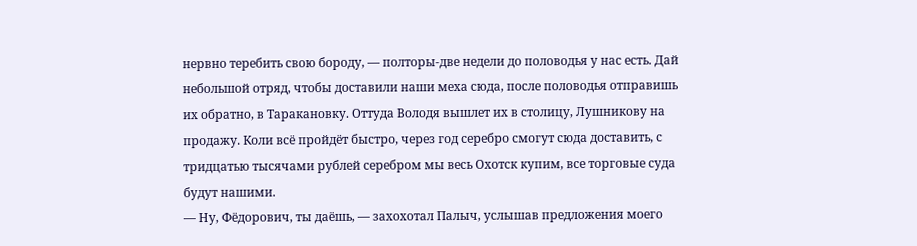нервно теребить свою бороду, — полторы-две недели до половодья у нас есть. Дай небольшой отряд, чтобы доставили наши меха сюда, после половодья отправишь их обратно, в Таракановку. Оттуда Володя вышлет их в столицу, Лушникову на продажу. Коли всё пройдёт быстро, через год серебро смогут сюда доставить, с тридцатью тысячами рублей серебром мы весь Охотск купим, все торговые суда будут нашими.
— Ну, Фёдорович, ты даёшь, — захохотал Палыч, услышав предложения моего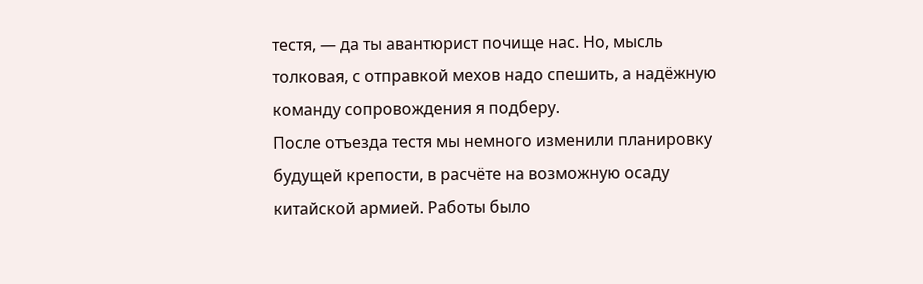тестя, — да ты авантюрист почище нас. Но, мысль толковая, с отправкой мехов надо спешить, а надёжную команду сопровождения я подберу.
После отъезда тестя мы немного изменили планировку будущей крепости, в расчёте на возможную осаду китайской армией. Работы было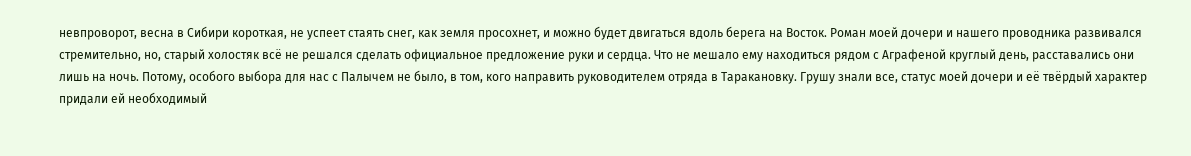невпроворот, весна в Сибири короткая, не успеет стаять снег, как земля просохнет, и можно будет двигаться вдоль берега на Восток. Роман моей дочери и нашего проводника развивался стремительно, но, старый холостяк всё не решался сделать официальное предложение руки и сердца. Что не мешало ему находиться рядом с Аграфеной круглый день, расставались они лишь на ночь. Потому, особого выбора для нас с Палычем не было, в том, кого направить руководителем отряда в Таракановку. Грушу знали все, статус моей дочери и её твёрдый характер придали ей необходимый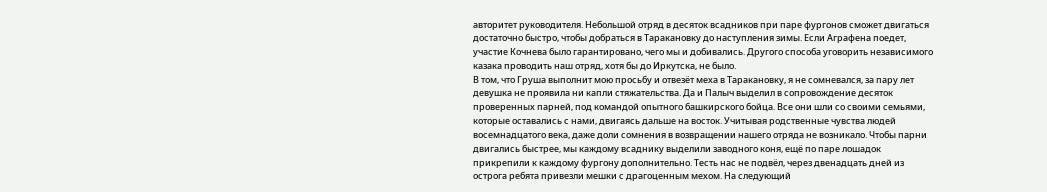авторитет руководителя. Небольшой отряд в десяток всадников при паре фургонов сможет двигаться достаточно быстро, чтобы добраться в Таракановку до наступления зимы. Если Аграфена поедет, участие Кочнева было гарантировано, чего мы и добивались. Другого способа уговорить независимого казака проводить наш отряд, хотя бы до Иркутска, не было.
В том, что Груша выполнит мою просьбу и отвезёт меха в Таракановку, я не сомневался, за пару лет девушка не проявила ни капли стяжательства. Да и Палыч выделил в сопровождение десяток проверенных парней, под командой опытного башкирского бойца. Все они шли со своими семьями, которые оставались с нами, двигаясь дальше на восток. Учитывая родственные чувства людей восемнадцатого века, даже доли сомнения в возвращении нашего отряда не возникало. Чтобы парни двигались быстрее, мы каждому всаднику выделили заводного коня, ещё по паре лошадок прикрепили к каждому фургону дополнительно. Тесть нас не подвёл, через двенадцать дней из острога ребята привезли мешки с драгоценным мехом. На следующий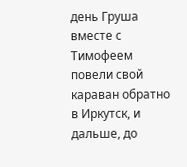день Груша вместе с Тимофеем повели свой караван обратно в Иркутск, и дальше, до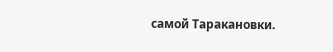самой Таракановки.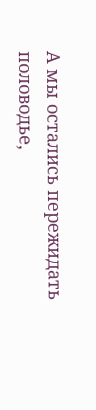А мы остались пережидать половодье,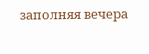заполняя вечера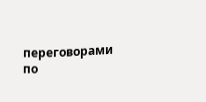переговорами по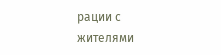рации с жителями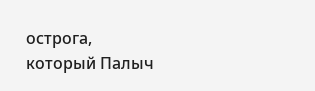острога, который Палыч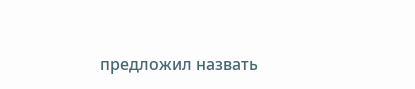предложил назвать